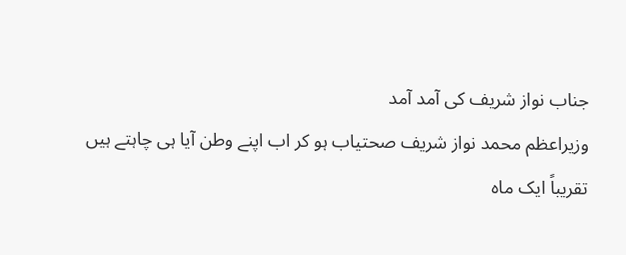جناب نواز شریف کی آمد آمد
وزیراعظم محمد نواز شریف صحتیاب ہو کر اب اپنے وطن آیا ہی چاہتے ہیں
تقریباً ایک ماہ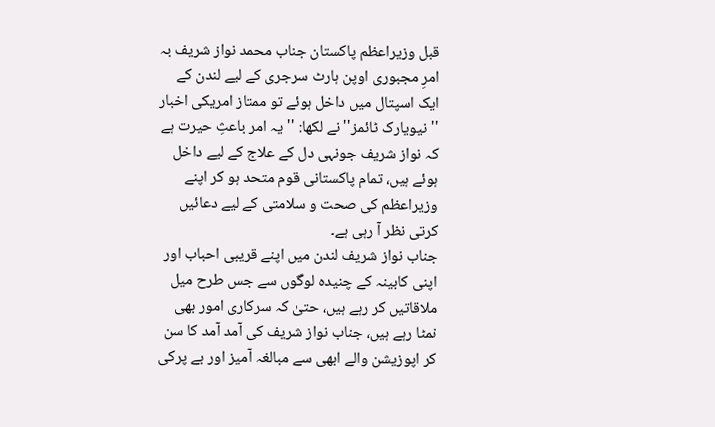قبل وزیراعظم پاکستان جناب محمد نواز شریف بہ امرِ مجبوری اوپن ہارٹ سرجری کے لیے لندن کے ایک اسپتال میں داخل ہوئے تو ممتاز امریکی اخبار ''نیویارک ٹائمز'' نے لکھا: ''یہ امر باعثِ حیرت ہے کہ نواز شریف جونہی دل کے علاج کے لیے داخل ہوئے ہیں، تمام پاکستانی قوم متحد ہو کر اپنے وزیراعظم کی صحت و سلامتی کے لیے دعائیں کرتی نظر آ رہی ہے۔
جناب نواز شریف لندن میں اپنے قریبی احباب اور اپنی کابینہ کے چنیدہ لوگوں سے جس طرح میل ملاقاتیں کر رہے ہیں، حتیٰ کہ سرکاری امور بھی نمٹا رہے ہیں، جناب نواز شریف کی آمد آمد کا سن کر اپوزیشن والے ابھی سے مبالغہ آمیز اور بے پرکی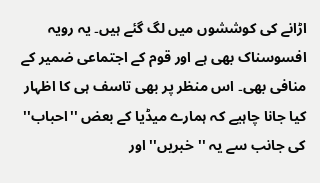اڑانے کی کوششوں میں لگ گئے ہیں۔ یہ رویہ افسوسناک بھی ہے اور قوم کے اجتماعی ضمیر کے منافی بھی۔ اس منظر پر بھی تاسف ہی کا اظہار کیا جانا چاہیے کہ ہمارے میڈیا کے بعض ''احباب'' کی جانب سے یہ ''خبریں'' اور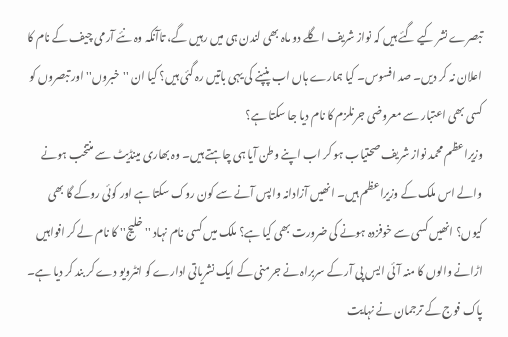تبصرے نشر کیے گئے ہیں کہ نواز شریف اگلے دو ماہ بھی لندن ہی میں رہیں گے، تاآنکہ وہ نئے آرمی چیف کے نام کا اعلان نہ کر دیں۔ صد افسوس۔ کیا ہمارے ہاں اب پنپنے کی یہی باتیں رہ گئی ہیں؟ کیا ان ''خبروں'' اور تبصروں کو کسی بھی اعتبار سے معروضی جرنلزم کا نام دیا جا سکتا ہے؟
وزیراعظم محمد نواز شریف صحتیاب ہو کر اب اپنے وطن آیا ہی چاہتے ہیں۔ وہ بھاری مینڈیٹ سے منتخب ہونے والے اس ملک کے وزیراعظم ہیں۔ انھیں آزادانہ واپس آنے سے کون روک سکتا ہے اور کوئی روکے گا بھی کیوں؟ انھیں کسی سے خوفزدہ ہونے کی ضرورت بھی کیا ہے؟ ملک میں کسی نام نہاد ''خلیج'' کا نام لے کر افواہیں اڑانے والوں کا منہ آئی ایس پی آر کے سربراہ نے جرمنی کے ایک نشریاتی ادارے کو انٹرویو دے کر بند کر دیا ہے۔
پاک فوج کے ترجمان نے نہایت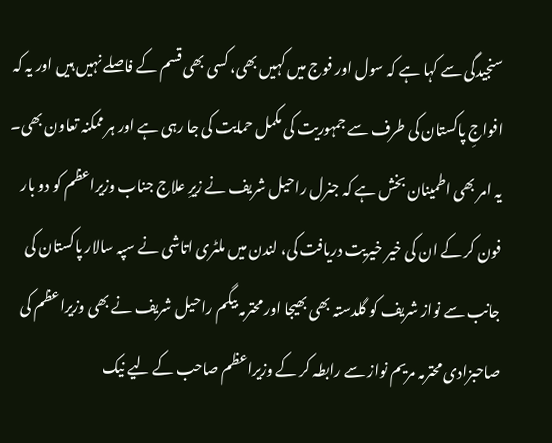سنجیدگی سے کہا ہے کہ سول اور فوج میں کہیں بھی، کسی بھی قسم کے فاصلے نہیں ہیں اور یہ کہ افواجِ پاکستان کی طرف سے جمہوریت کی مکمل حمایت کی جا رہی ہے اور ہر ممکنہ تعاون بھی۔ یہ امر بھی اطمینان بخش ہے کہ جنرل راحیل شریف نے زیرِ علاج جناب وزیراعظم کو دو بار فون کر کے ان کی خیر خیریت دریافت کی، لندن میں ملٹری اتاشی نے سپہ سالار پاکستان کی جانب سے نواز شریف کو گلدستہ بھی بھیجا اور محترمہ بیگم راحیل شریف نے بھی وزیراعظم کی صاحبزادی محترمہ مریم نواز سے رابطہ کر کے وزیراعظم صاحب کے لیے نیک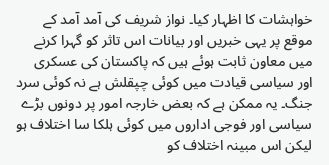خواہشات کا اظہار کیا۔ نواز شریف کی آمد آمد کے موقع پر یہی خبریں اور بیانات اس تاثر کو گہرا کرنے میں معاون ثابت ہوئے ہیں کہ پاکستان کی عسکری اور سیاسی قیادت میں کوئی چپقلش ہے نہ کوئی سرد جنگ۔ یہ ممکن ہے کہ بعض خارجہ امور پر دونوں بڑے سیاسی اور فوجی اداروں میں کوئی ہلکا سا اختلاف ہو لیکن اس مبینہ اختلاف کو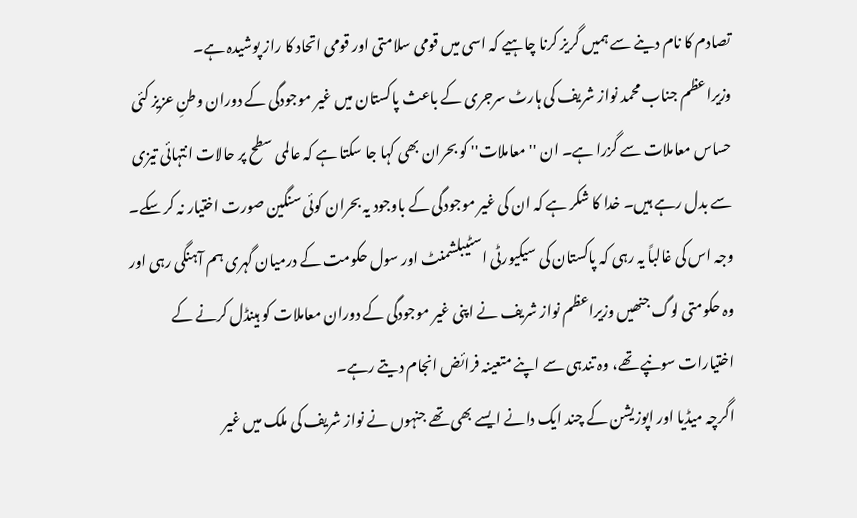تصادم کا نام دینے سے ہمیں گریز کرنا چاہیے کہ اسی میں قومی سلامتی اور قومی اتحاد کا راز پوشیدہ ہے۔
وزیراعظم جناب محمد نواز شریف کی ہارٹ سرجری کے باعث پاکستان میں غیر موجودگی کے دوران وطنِ عزیز کئی حساس معاملات سے گزرا ہے۔ ان ''معاملات'' کو بحران بھی کہا جا سکتا ہے کہ عالمی سطح پر حالات انتہائی تیزی سے بدل رہے ہیں۔ خدا کا شکر ہے کہ ان کی غیر موجودگی کے باوجود یہ بحران کوئی سنگین صورت اختیار نہ کر سکے۔ وجہ اس کی غالباً یہ رہی کہ پاکستان کی سیکیورٹی اسٹیبلشمنٹ اور سول حکومت کے درمیان گہری ہم آہنگی رہی اور وہ حکومتی لوگ جنھیں وزیراعظم نواز شریف نے اپنی غیر موجودگی کے دوران معاملات کو ہینڈل کرنے کے اختیارات سونپے تھے، وہ تندہی سے اپنے متعینہ فرائض انجام دیتے رہے۔
اگرچہ میڈیا اور اپوزیشن کے چند ایک دانے ایسے بھی تھے جنہوں نے نواز شریف کی ملک میں غیر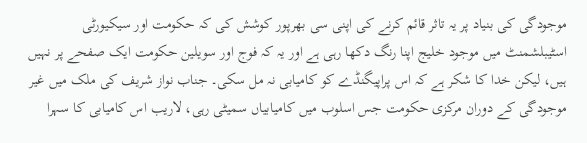موجودگی کی بنیاد پر یہ تاثر قائم کرنے کی اپنی سی بھرپور کوشش کی کہ حکومت اور سیکیورٹی اسٹیبلشمنٹ میں موجود خلیج اپنا رنگ دکھا رہی ہے اور یہ کہ فوج اور سویلین حکومت ایک صفحے پر نہیں ہیں، لیکن خدا کا شکر ہے کہ اس پراپیگنڈے کو کامیابی نہ مل سکی۔ جناب نواز شریف کی ملک میں غیر موجودگی کے دوران مرکزی حکومت جس اسلوب میں کامیابیاں سمیٹی رہی، لاریب اس کامیابی کا سہرا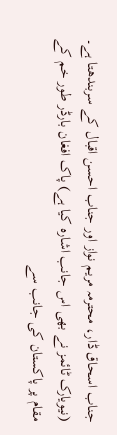جناب اسحاق ڈار، محترمہ مریم نواز اور جناب احسن اقبال کے سربندھتا ہے۔
(نیویارک ٹائمز نے بھی اس جانب اشارہ کیا ہے) پاک افغان بارڈر طور خم کے مقام پر پاکستان کی جانب سے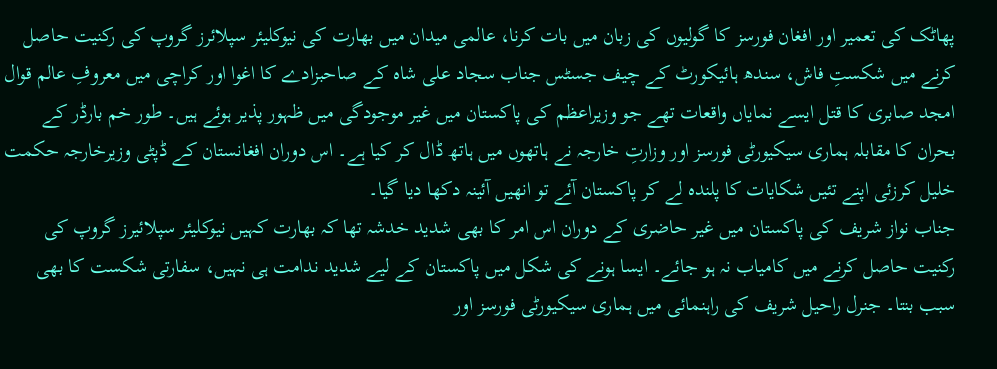پھاٹک کی تعمیر اور افغان فورسز کا گولیوں کی زبان میں بات کرنا، عالمی میدان میں بھارت کی نیوکلیئر سپلائرز گروپ کی رکنیت حاصل کرنے میں شکستِ فاش، سندھ ہائیکورٹ کے چیف جسٹس جناب سجاد علی شاہ کے صاحبزادے کا اغوا اور کراچی میں معروفِ عالم قوال امجد صابری کا قتل ایسے نمایاں واقعات تھے جو وزیراعظم کی پاکستان میں غیر موجودگی میں ظہور پذیر ہوئے ہیں۔ طور خم بارڈر کے بحران کا مقابلہ ہماری سیکیورٹی فورسز اور وزارتِ خارجہ نے ہاتھوں میں ہاتھ ڈال کر کیا ہے۔ اس دوران افغانستان کے ڈپٹی وزیرخارجہ حکمت خلیل کرزئی اپنے تئیں شکایات کا پلندہ لے کر پاکستان آئے تو انھیں آئینہ دکھا دیا گیا۔
جناب نواز شریف کی پاکستان میں غیر حاضری کے دوران اس امر کا بھی شدید خدشہ تھا کہ بھارت کہیں نیوکلیئر سپلائیرز گروپ کی رکنیت حاصل کرنے میں کامیاب نہ ہو جائے۔ ایسا ہونے کی شکل میں پاکستان کے لیے شدید ندامت ہی نہیں، سفارتی شکست کا بھی سبب بنتا۔ جنرل راحیل شریف کی راہنمائی میں ہماری سیکیورٹی فورسز اور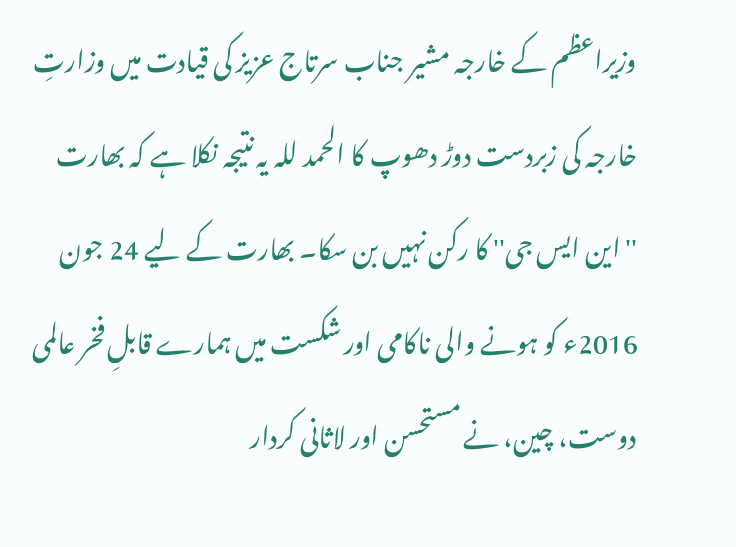وزیراعظم کے خارجہ مشیر جناب سرتاج عزیز کی قیادت میں وزارتِ خارجہ کی زبردست دوڑ دھوپ کا الحمد للہ یہ نتیجہ نکلا ہے کہ بھارت ''این ایس جی'' کا رکن نہیں بن سکا۔ بھارت کے لیے 24 جون 2016ء کو ہونے والی ناکامی اور شکست میں ہمارے قابلِ فخر عالمی دوست، چین، نے مستحسن اور لاثانی کردار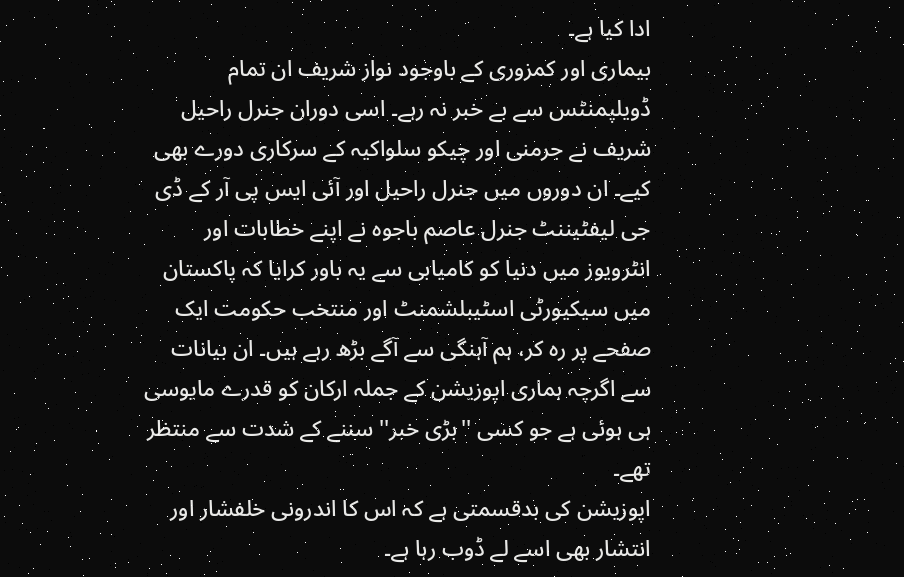ادا کیا ہے۔
بیماری اور کمزوری کے باوجود نواز شریف ان تمام ڈویلپمنٹس سے بے خبر نہ رہے۔ اسی دوران جنرل راحیل شریف نے جرمنی اور چیکو سلواکیہ کے سرکاری دورے بھی کیے۔ ان دوروں میں جنرل راحیل اور آئی ایس پی آر کے ڈی جی لیفٹیننٹ جنرل عاصم باجوہ نے اپنے خطابات اور انٹرویوز میں دنیا کو کامیابی سے یہ باور کرایا کہ پاکستان میں سیکیورٹی اسٹیبلشمنٹ اور منتخب حکومت ایک صفحے پر رہ کر، ہم آہنگی سے آگے بڑھ رہے ہیں۔ ان بیانات سے اگرچہ ہماری اپوزیشن کے جملہ ارکان کو قدرے مایوسی ہی ہوئی ہے جو کسی ''بڑی خبر'' سننے کے شدت سے منتظر تھے۔
اپوزیشن کی بدقسمتی ہے کہ اس کا اندرونی خلفشار اور انتشار بھی اسے لے ڈوب رہا ہے۔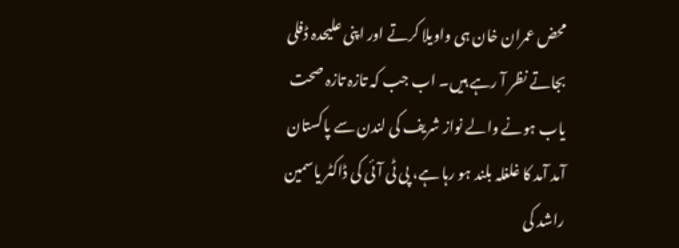محض عمران خان ہی واویلا کرتے اور اپنی علیحدہ ڈفلی بجاتے نظر آ رہے ہیں۔ اب جب کہ تازہ تازہ صحت یاب ہونے والے نواز شریف کی لندن سے پاکستان آمد آمد کا غلغلہ بلند ہو رہا ہے، پی ٹی آئی کی ڈاکٹر یاسمین راشد کی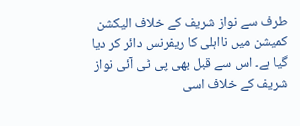طرف سے نواز شریف کے خلاف الیکشن کمیشن میں نااہلی کا ریفرنس دائر کر دیا گیا ہے۔ اس سے قبل بھی پی ٹی آئی نواز شریف کے خلاف اسی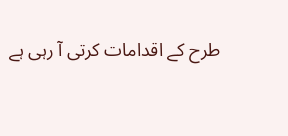طرح کے اقدامات کرتی آ رہی ہے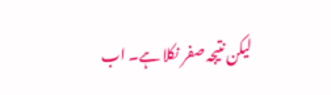لیکن نتیجہ صفر نکلا ہے۔ اب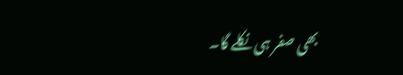بھی صفر ہی نکلے گا۔